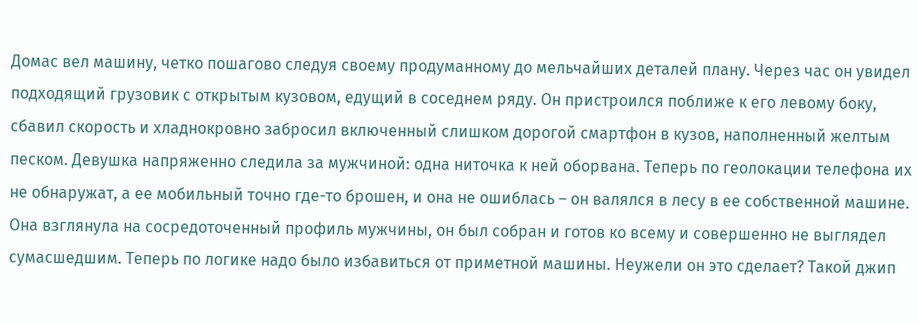Домас вел машину, четко пошагово следуя своему продуманному до мельчайших деталей плану. Через час он увидел подходящий грузовик с открытым кузовом, едущий в соседнем ряду. Он пристроился поближе к его левому боку, сбавил скорость и хладнокровно забросил включенный слишком дорогой смартфон в кузов, наполненный желтым песком. Девушка напряженно следила за мужчиной: одна ниточка к ней оборвана. Теперь по геолокации телефона их не обнаружат, а ее мобильный точно где-то брошен, и она не ошиблась – он валялся в лесу в ее собственной машине. Она взглянула на сосредоточенный профиль мужчины, он был собран и готов ко всему и совершенно не выглядел сумасшедшим. Теперь по логике надо было избавиться от приметной машины. Неужели он это сделает? Такой джип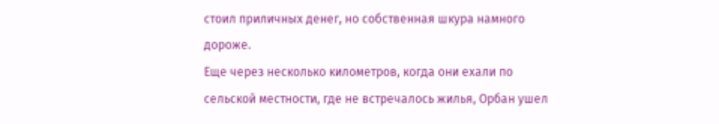стоил приличных денег, но собственная шкура намного дороже.
Еще через несколько километров, когда они ехали по сельской местности, где не встречалось жилья, Орбан ушел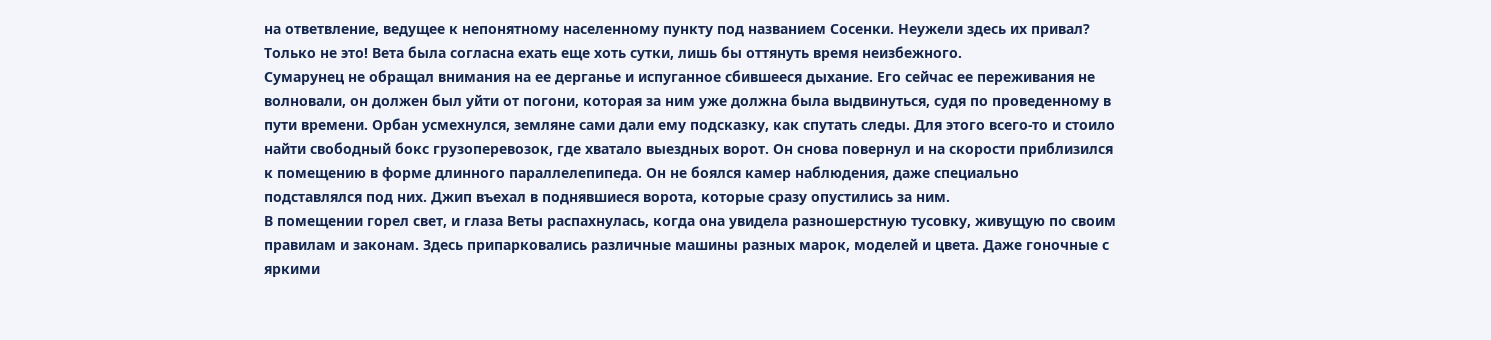на ответвление, ведущее к непонятному населенному пункту под названием Сосенки. Неужели здесь их привал? Только не это! Вета была согласна ехать еще хоть сутки, лишь бы оттянуть время неизбежного.
Сумарунец не обращал внимания на ее дерганье и испуганное сбившееся дыхание. Его сейчас ее переживания не волновали, он должен был уйти от погони, которая за ним уже должна была выдвинуться, судя по проведенному в пути времени. Орбан усмехнулся, земляне сами дали ему подсказку, как спутать следы. Для этого всего-то и стоило найти свободный бокс грузоперевозок, где хватало выездных ворот. Он снова повернул и на скорости приблизился к помещению в форме длинного параллелепипеда. Он не боялся камер наблюдения, даже специально подставлялся под них. Джип въехал в поднявшиеся ворота, которые сразу опустились за ним.
В помещении горел свет, и глаза Веты распахнулась, когда она увидела разношерстную тусовку, живущую по своим правилам и законам. Здесь припарковались различные машины разных марок, моделей и цвета. Даже гоночные с яркими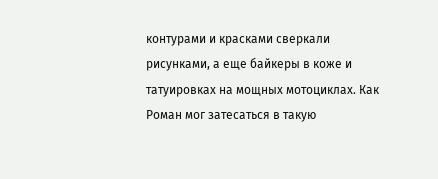контурами и красками сверкали рисунками, а еще байкеры в коже и татуировках на мощных мотоциклах. Как Роман мог затесаться в такую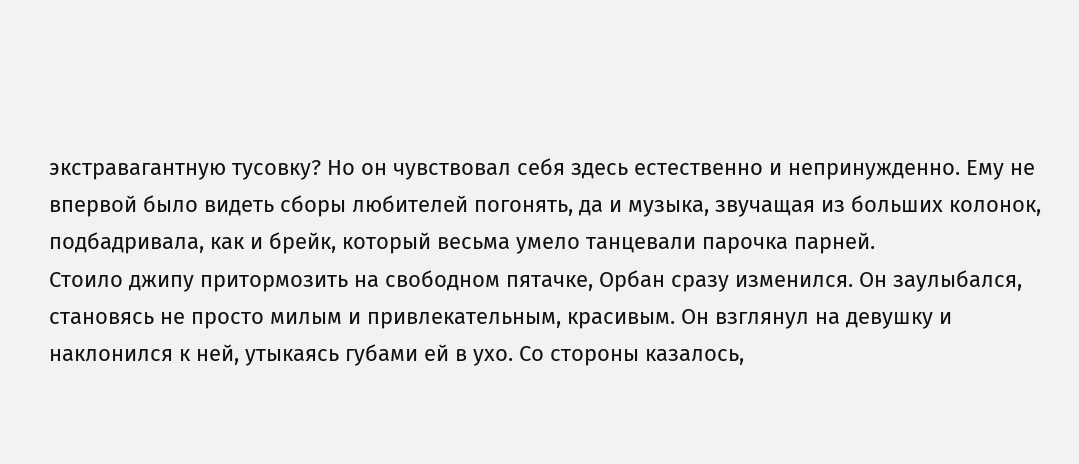экстравагантную тусовку? Но он чувствовал себя здесь естественно и непринужденно. Ему не впервой было видеть сборы любителей погонять, да и музыка, звучащая из больших колонок, подбадривала, как и брейк, который весьма умело танцевали парочка парней.
Стоило джипу притормозить на свободном пятачке, Орбан сразу изменился. Он заулыбался, становясь не просто милым и привлекательным, красивым. Он взглянул на девушку и наклонился к ней, утыкаясь губами ей в ухо. Со стороны казалось,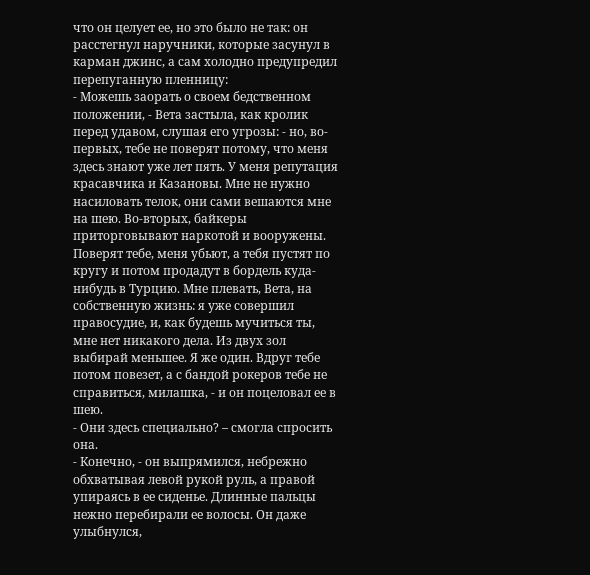что он целует ее, но это было не так: он расстегнул наручники, которые засунул в карман джинс, а сам холодно предупредил перепуганную пленницу:
- Можешь заорать о своем бедственном положении, - Вета застыла, как кролик перед удавом, слушая его угрозы: - но, во-первых, тебе не поверят потому, что меня здесь знают уже лет пять. У меня репутация красавчика и Казановы. Мне не нужно насиловать телок, они сами вешаются мне на шею. Во-вторых, байкеры приторговывают наркотой и вооружены. Поверят тебе, меня убьют, а тебя пустят по кругу и потом продадут в бордель куда-нибудь в Турцию. Мне плевать, Вета, на собственную жизнь: я уже совершил правосудие, и, как будешь мучиться ты, мне нет никакого дела. Из двух зол выбирай меньшее. Я же один. Вдруг тебе потом повезет, а с бандой рокеров тебе не справиться, милашка, - и он поцеловал ее в шею.
- Они здесь специально? – смогла спросить она.
- Конечно, - он выпрямился, небрежно обхватывая левой рукой руль, а правой упираясь в ее сиденье. Длинные пальцы нежно перебирали ее волосы. Он даже улыбнулся,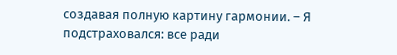создавая полную картину гармонии. – Я подстраховался: все ради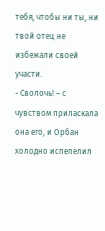тебя, чтобы ни ты, ни твой отец не избежали своей участи.
- Сволочь! – с чувством приласкала она его, и Орбан холодно испепелил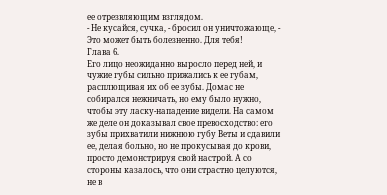ее отрезвляющим взглядом.
- Не кусайся, сучка, - бросил он уничтожающе, - Это может быть болезненно. Для тебя!
Глава 6.
Его лицо неожиданно выросло перед ней, и чужие губы сильно прижались к ее губам, расплющивая их об ее зубы. Домас не собирался нежничать, но ему было нужно, чтобы эту ласку-нападение видели. На самом же деле он доказывал свое превосходство: его зубы прихватили нижнюю губу Веты и сдавили ее, делая больно, но не прокусывая до крови, просто демонстрируя свой настрой. А со стороны казалось, что они страстно целуются, не в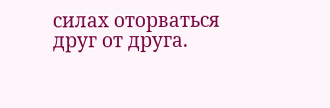силах оторваться друг от друга.